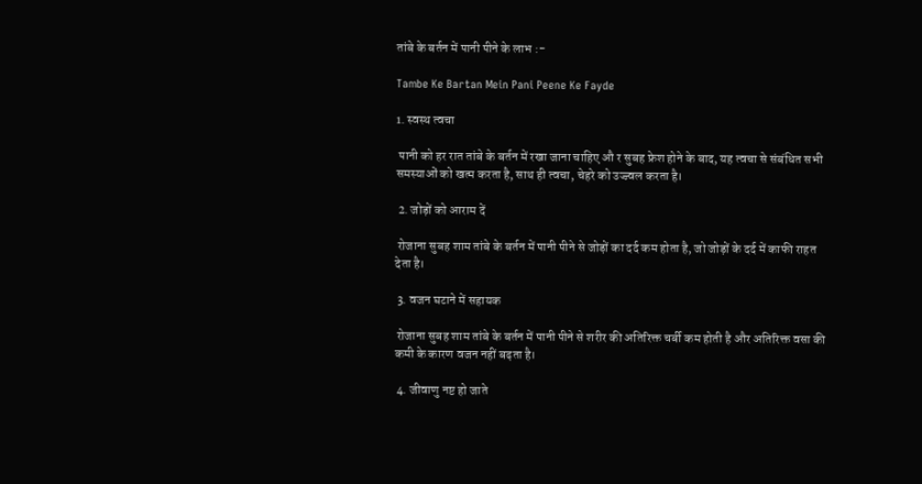तांबे के बर्तन में पानी पीने के लाभ :-

Tambe Ke Bartan Mein Pani Peene Ke Fayde

1. स्वस्थ त्वचा

 पानी को हर रात तांबे के बर्तन में रखा जाना चाहिए औ र सुबह फ्रेश होने के बाद, यह त्वचा से संबंधित सभी समस्याओं को खत्म करता है, साथ ही त्वचा, चेहरे को उज्ज्वल करता है।

 2. जोड़ों को आराम दें

 रोजाना सुबह शाम तांबे के बर्तन में पानी पीने से जोड़ों का दर्द कम होता है, जो जोड़ों के दर्द में काफी राहत देता है।

 3. वजन घटाने में सहायक

 रोजाना सुबह शाम तांबे के बर्तन में पानी पीने से शरीर की अतिरिक्त चर्बी कम होती है और अतिरिक्त वसा की कमी के कारण वजन नहीं बढ़ता है।

 4. जीवाणु नष्ट हो जाते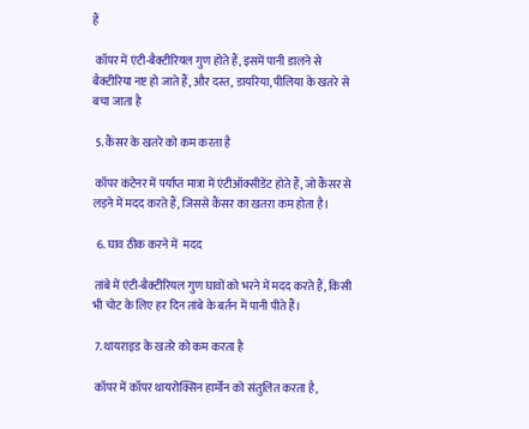हैं

 कॉपर में एंटी-बैक्टीरियल गुण होते हैं, इसमें पानी डालने से बैक्टीरिया नष्ट हो जाते हैं, और दस्त, डायरिया, पीलिया के खतरे से बचा जाता है

 5. कैंसर के खतरे को कम करता है

 कॉपर कंटेनर में पर्याप्त मात्रा में एंटीऑक्सीडेंट होते हैं, जो कैंसर से लड़ने में मदद करते हैं, जिससे कैंसर का खतरा कम होता है।

  6. घाव ठीक करने में  मदद

 तांबे में एंटी-बैक्टीरियल गुण घावों को भरने में मदद करते हैं, किसी भी चोट के लिए हर दिन तांबे के बर्तन में पानी पीते हैं।

 7. थायराइड के खतरे को कम करता है

 कॉपर में कॉपर थायरोक्सिन हार्मोन को संतुलित करता है,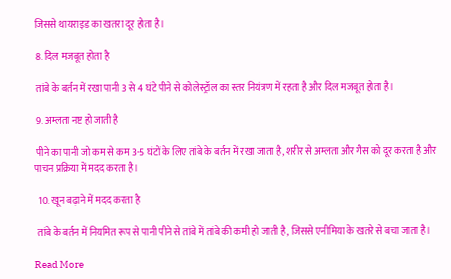जिससे थायराइड का खतरा दूर होता है।

 8. दिल मजबूत होता है

 तांबे के बर्तन में रखा पानी 3 से 4 घंटे पीने से कोलेस्ट्रॉल का स्तर नियंत्रण में रहता है और दिल मजबूत होता है।

 9. अम्लता नष्ट हो जाती है

 पीने का पानी जो कम से कम 3-5 घंटों के लिए तांबे के बर्तन में रखा जाता है, शरीर से अम्लता और गैस को दूर करता है और पाचन प्रक्रिया में मदद करता है।

  10. खून बढ़ाने में मदद करता है

 तांबे के बर्तन में नियमित रूप से पानी पीने से तांबे में तांबे की कमी हो जाती है, जिससे एनीमिया के खतरे से बचा जाता है।

Read More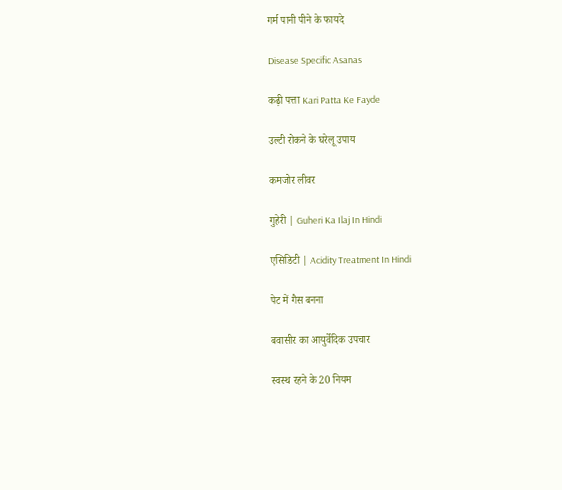गर्म पानी पीने के फायदे

Disease Specific Asanas

कढ़ी पत्ता Kari Patta Ke Fayde

उल्टी रोकने के घरेलू उपाय

कमजोर लीवर

गुहेरी | Guheri Ka Ilaj In Hindi

एसिडिटी | Acidity Treatment In Hindi

पेट में गैस बनना

बवासीर का आयुर्वेदिक उपचार

स्वस्थ रहने के 20 नियम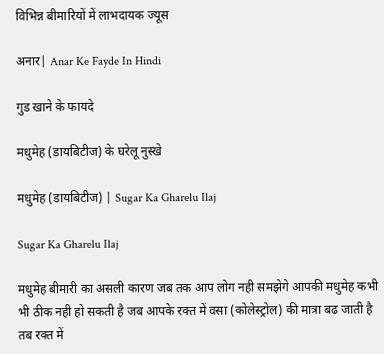विभिन्न बीमारियों में लाभदायक ज्यूस

अनार| Anar Ke Fayde In Hindi

गुड खाने के फायदे

मधुमेह (डायबिटीज) के घरेलू नुस्खे

मधुमेह (डायबिटीज) | Sugar Ka Gharelu Ilaj

Sugar Ka Gharelu Ilaj

मधुमेह बीमारी का असली कारण जब तक आप लोग नही समझेगे आपकी मधुमेह कभी भी ठीक नही हो सकती है जब आपके रक्त में वसा (कोलेस्ट्रोल) की मात्रा बढ जाती है तब रक्त में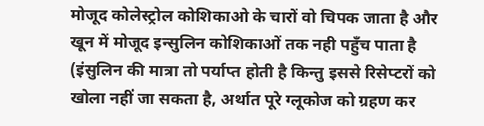मोजूद कोलेस्ट्रोल कोशिकाओ के चारों वो चिपक जाता है और     खून में मोजूद इन्सुलिन कोशिकाओं तक नही पहुँच पाता है (इंसुलिन की मात्रा तो पर्याप्त होती है किन्तु इससे रिसेप्टरों को खोला नहीं जा सकता है, अर्थात पूरे ग्लूकोज को ग्रहण कर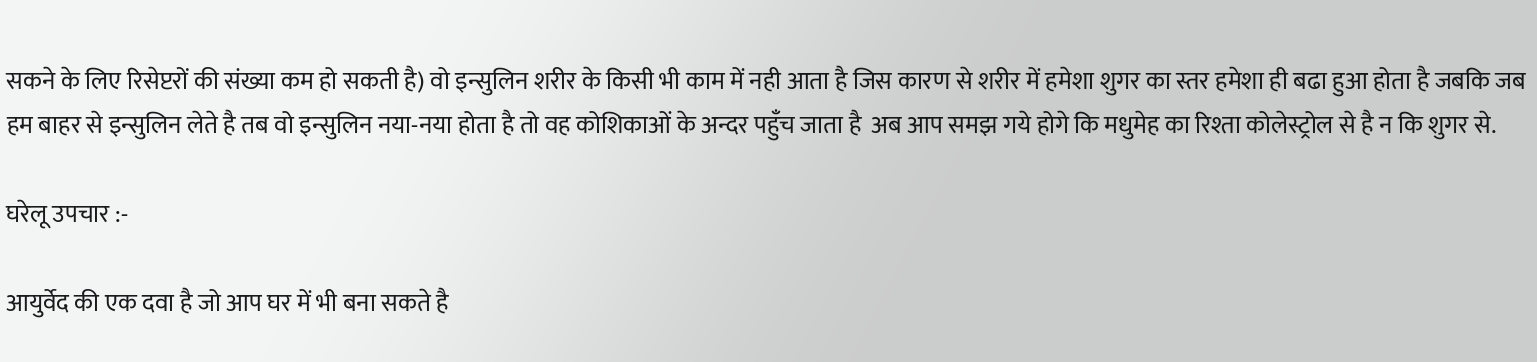सकने के लिए रिसेप्टरों की संख्या कम हो सकती है) वो इन्सुलिन शरीर के किसी भी काम में नही आता है जिस कारण से शरीर में हमेशा शुगर का स्तर हमेशा ही बढा हुआ होता है जबकि जब हम बाहर से इन्सुलिन लेते है तब वो इन्सुलिन नया-नया होता है तो वह कोशिकाओं के अन्दर पहुँच जाता है  अब आप समझ गये होगे कि मधुमेह का रिश्ता कोलेस्ट्रोल से है न कि शुगर से.

घरेलू उपचार :-

आयुर्वेद की एक दवा है जो आप घर में भी बना सकते है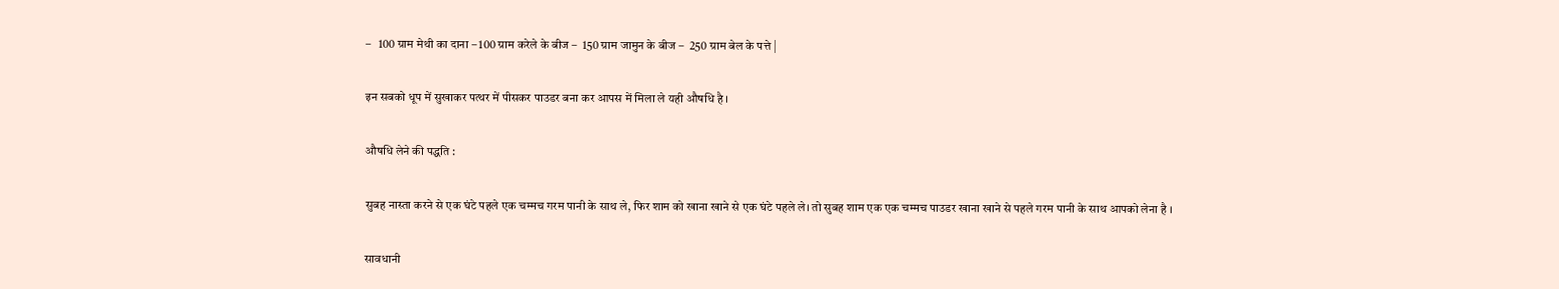–   100 ग्राम मेथी का दाना – 100 ग्राम करेले के बीज –  150 ग्राम जामुन के बीज –  250 ग्राम बेल के पत्ते |

इन सबको धूप में सुखाकर पत्थर में पीसकर पाउडर बना कर आपस में मिला ले यही औषधि है ।

औषधि लेने की पद्धति :

सुबह नास्ता करने से एक घंटे पहले एक चम्मच गरम पानी के साथ ले, फिर शाम को खाना खाने से एक घंटे पहले ले। तो सुबह शाम एक एक चम्मच पाउडर खाना खाने से पहले गरम पानी के साथ आपको लेना है ।

सावधानी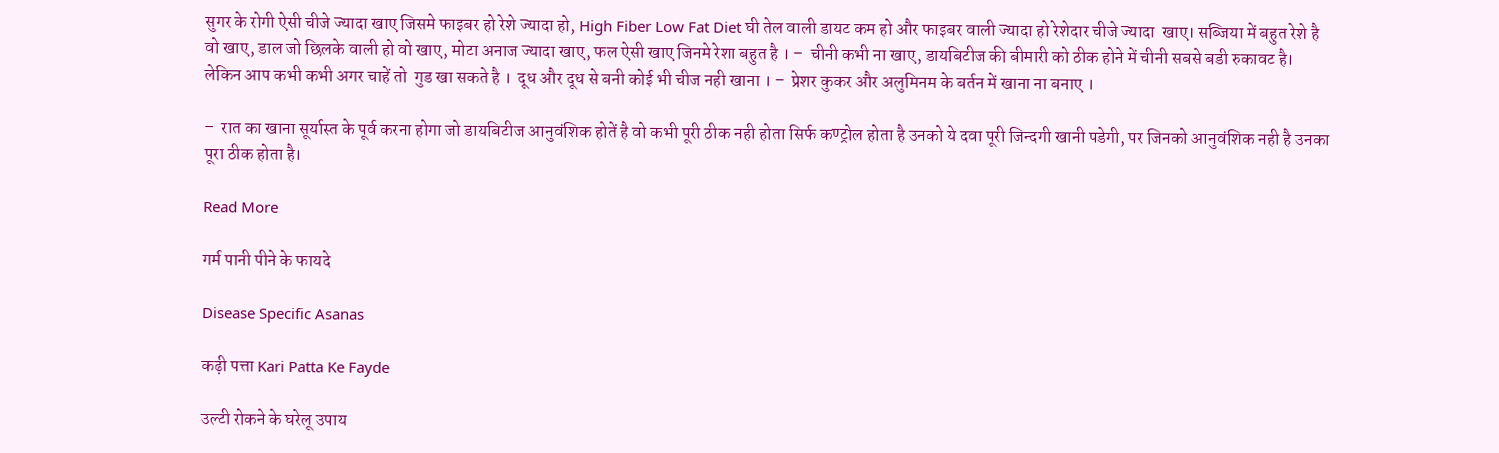सुगर के रोगी ऐसी चीजे ज्यादा खाए जिसमे फाइबर हो रेशे ज्यादा हो, High Fiber Low Fat Diet घी तेल वाली डायट कम हो और फाइबर वाली ज्यादा हो रेशेदार चीजे ज्यादा  खाए। सब्जिया में बहुत रेशे है वो खाए, डाल जो छिलके वाली हो वो खाए, मोटा अनाज ज्यादा खाए, फल ऐसी खाए जिनमे रेशा बहुत है । –  चीनी कभी ना खाए, डायबिटीज की बीमारी को ठीक होने में चीनी सबसे बडी रुकावट है। लेकिन आप कभी कभी अगर चाहें तो  गुड खा सकते है ।  दूध और दूध से बनी कोई भी चीज नही खाना । –  प्रेशर कुकर और अलुमिनम के बर्तन में खाना ना बनाए ।

–  रात का खाना सूर्यास्त के पूर्व करना होगा जो डायबिटीज आनुवंशिक होतें है वो कभी पूरी ठीक नही होता सिर्फ कण्ट्रोल होता है उनको ये दवा पूरी जिन्दगी खानी पडेगी, पर जिनको आनुवंशिक नही है उनका पूरा ठीक होता है।

Read More

गर्म पानी पीने के फायदे

Disease Specific Asanas

कढ़ी पत्ता Kari Patta Ke Fayde

उल्टी रोकने के घरेलू उपाय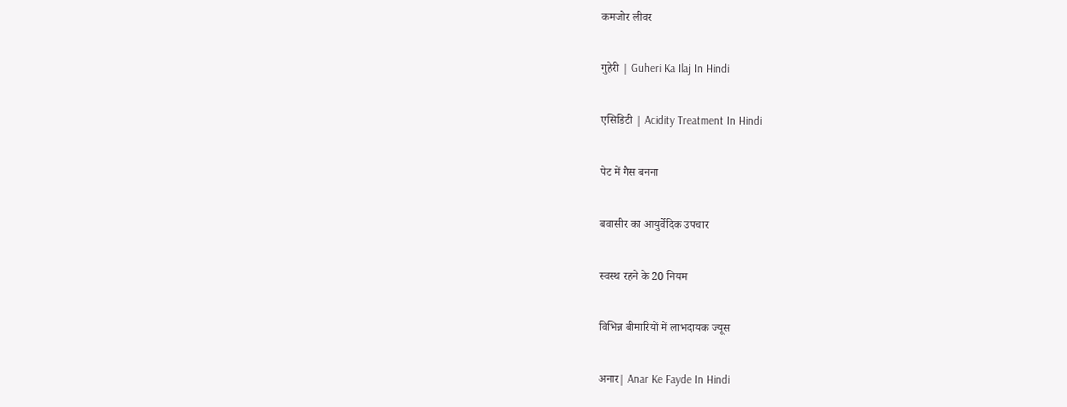कमजोर लीवर

गुहेरी | Guheri Ka Ilaj In Hindi

एसिडिटी | Acidity Treatment In Hindi

पेट में गैस बनना

बवासीर का आयुर्वेदिक उपचार

स्वस्थ रहने के 20 नियम

विभिन्न बीमारियों में लाभदायक ज्यूस

अनार| Anar Ke Fayde In Hindi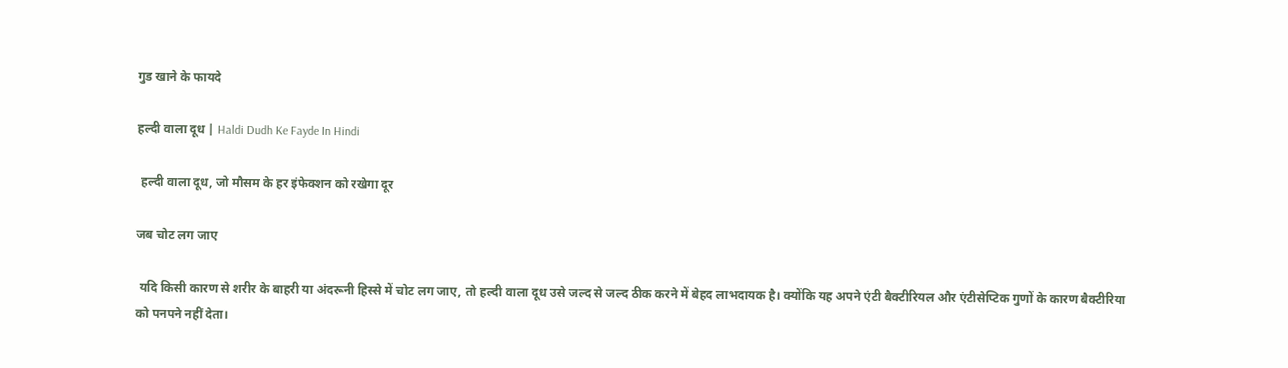गुड खाने के फायदे

हल्दी वाला दूध | Haldi Dudh Ke Fayde In Hindi

 हल्दी वाला दूध, जो मौसम के हर इंफेक्शन को रखेगा दूर

जब चोट लग जाए

 यदि किसी कारण से शरीर के बाहरी या अंदरूनी हिस्से में चोट लग जाए, तो हल्दी वाला दूध उसे जल्द से जल्द ठीक करने में बेहद लाभदायक है। क्योंकि यह अपने एंटी बैक्टीरियल और एंटीसेप्टिक गुणों के कारण बैक्टीरिया को पनपने नहीं देता।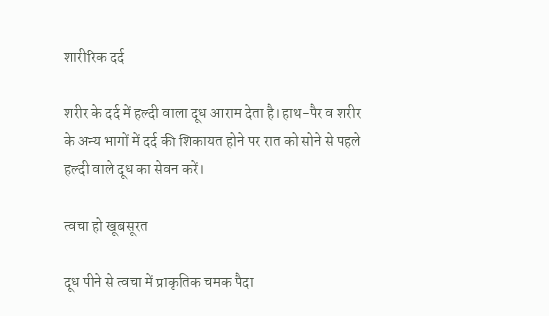शारीरिक दर्द

शरीर के दर्द में हल्दी वाला दूध आराम देता है।हाथ-पैर व शरीर के अन्य भागों में दर्द की शिकायत होने पर रात को सोने से पहले हल्दी वाले दूध का सेवन करें।

त्वचा हो खूबसूरत

दूध पीने से त्वचा में प्राकृतिक चमक पैदा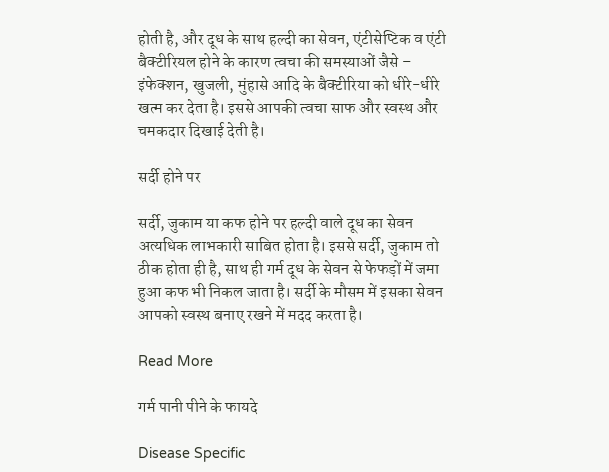होती है, और दूध के साथ हल्दी का सेवन, एंटीसेप्टिक व एंटी बैक्टीरियल होने के कारण त्वचा की समस्याओं जैसे – इंफेक्शन, खुजली, मुंहासे आदि के बैक्टीरिया को धीरे-धीरे खत्म कर देता है। इससे आपकी त्वचा साफ और स्वस्थ और चमकदार दिखाई देती है।

सर्दी होने पर

सर्दी, जुकाम या कफ होने पर हल्दी वाले दूध का सेवन अत्यधिक लाभकारी साबित होता है। इससे सर्दी, जुकाम तो ठीक होता ही है, साथ ही गर्म दूध के सेवन से फेफड़ों में जमा हुआ कफ भी निकल जाता है। सर्दी के मौसम में इसका सेवन आपको स्वस्थ बनाए रखने में मदद करता है।

Read More

गर्म पानी पीने के फायदे

Disease Specific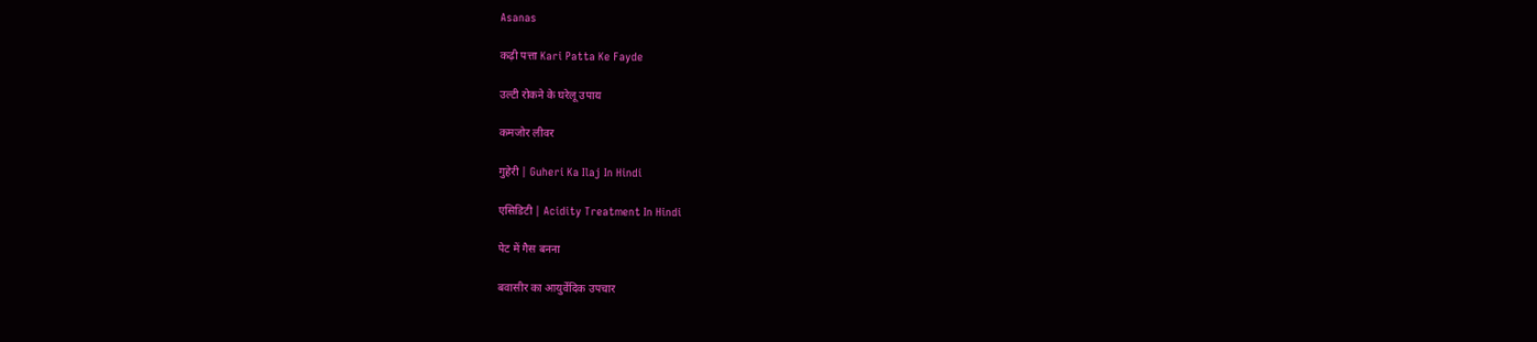Asanas

कढ़ी पत्ता Kari Patta Ke Fayde

उल्टी रोकने के घरेलू उपाय

कमजोर लीवर

गुहेरी | Guheri Ka Ilaj In Hindi

एसिडिटी | Acidity Treatment In Hindi

पेट में गैस बनना

बवासीर का आयुर्वेदिक उपचार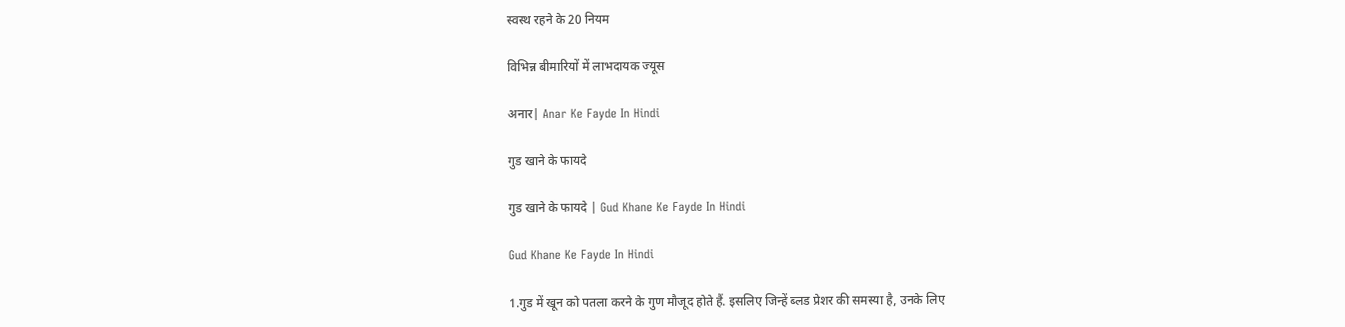स्वस्थ रहने के 20 नियम

विभिन्न बीमारियों में लाभदायक ज्यूस

अनार| Anar Ke Fayde In Hindi

गुड खाने के फायदे

गुड खाने के फायदे | Gud Khane Ke Fayde In Hindi

Gud Khane Ke Fayde In Hindi

1.गुड में खून को पतला करने के गुण मौजूद होते हैं. इसलिए जिन्हें ब्लड प्रेशर की समस्या है, उनके लिए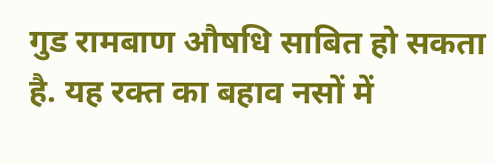गुड रामबाण औषधि साबित हो सकता है. यह रक्त का बहाव नसों में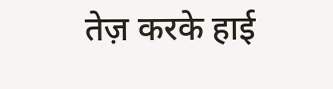तेज़ करके हाई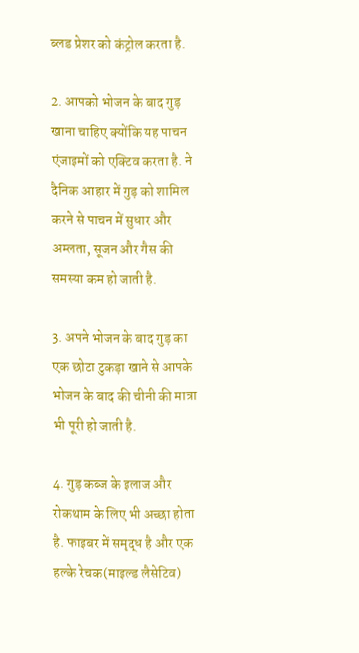ब्लड प्रेशर को कंट्रोल करता है.

2. आपको भोजन के बाद गुड़ खाना चाहिए क्योंकि यह पाचन एंजाइमों को एक्टिव करता है. ने दैनिक आहार में गुड़ को शामिल करने से पाचन में सुधार और अम्लता, सूजन और गैस की समस्या कम हो जाती है.

3. अपने भोजन के बाद गुड़ का एक छोटा टुकड़ा खाने से आपके भोजन के बाद की चीनी की मात्रा भी पूरी हो जाती है.

4. गुड़ कब्ज के इलाज और रोकथाम के लिए भी अच्छा होता है. फाइबर में समृद्ध है और एक हल्के रेचक(माइल्ड लैसेटिव)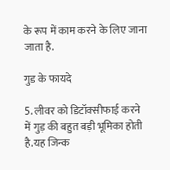के रूप में काम करने के लिए जाना जाता है.

गुड के फायदे

5. लीवर को डिटॉक्सीफाई करने में गुड़ की बहुत बड़ी भूमिका होती है.यह जिन्क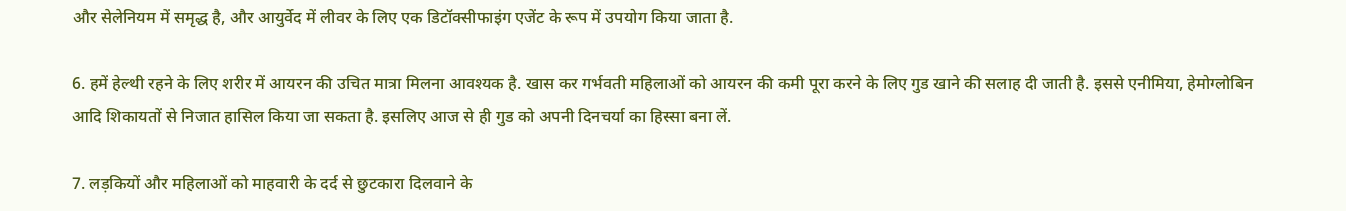और सेलेनियम में समृद्ध है, और आयुर्वेद में लीवर के लिए एक डिटॉक्सीफाइंग एजेंट के रूप में उपयोग किया जाता है.

6. हमें हेल्थी रहने के लिए शरीर में आयरन की उचित मात्रा मिलना आवश्यक है. खास कर गर्भवती महिलाओं को आयरन की कमी पूरा करने के लिए गुड खाने की सलाह दी जाती है. इससे एनीमिया, हेमोग्लोबिन आदि शिकायतों से निजात हासिल किया जा सकता है. इसलिए आज से ही गुड को अपनी दिनचर्या का हिस्सा बना लें.

7. लड़कियों और महिलाओं को माहवारी के दर्द से छुटकारा दिलवाने के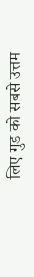लिए गुड को सबसे उत्तम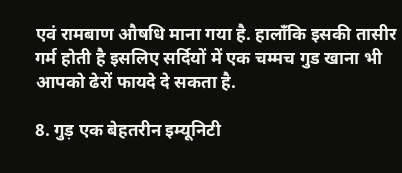एवं रामबाण औषधि माना गया है. हालाँकि इसकी तासीर गर्म होती है इसलिए सर्दियों में एक चम्मच गुड खाना भी आपको ढेरों फायदे दे सकता है.

8. गुड़ एक बेहतरीन इम्यूनिटी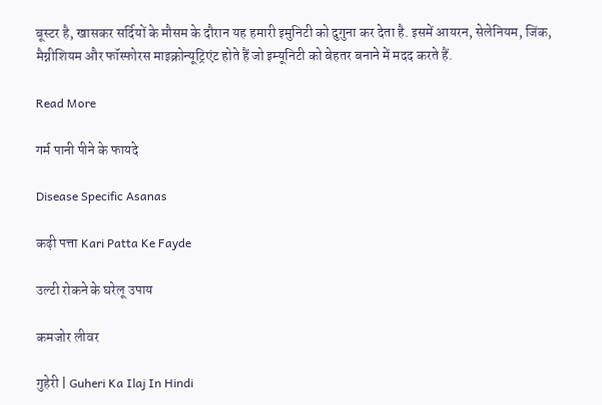बूस्टर है, खासकर सर्दियों के मौसम के दौरान यह हमारी इमुनिटी को दुगुना कर देता है. इसमें आयरन, सेलेनियम, जिंक, मैग्नीशियम और फॉस्फोरस माइक्रोन्यूट्रिएंट होते हैं जो इम्यूनिटी को बेहतर बनाने में मदद करते हैं.

Read More

गर्म पानी पीने के फायदे

Disease Specific Asanas

कढ़ी पत्ता Kari Patta Ke Fayde

उल्टी रोकने के घरेलू उपाय

कमजोर लीवर

गुहेरी | Guheri Ka Ilaj In Hindi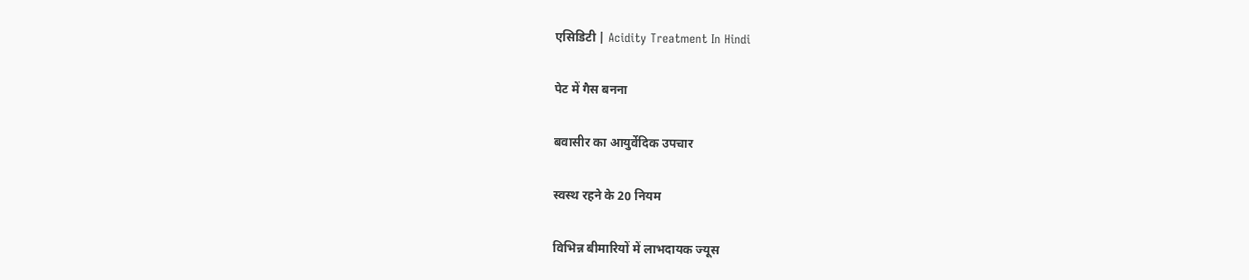एसिडिटी | Acidity Treatment In Hindi

पेट में गैस बनना

बवासीर का आयुर्वेदिक उपचार

स्वस्थ रहने के 20 नियम

विभिन्न बीमारियों में लाभदायक ज्यूस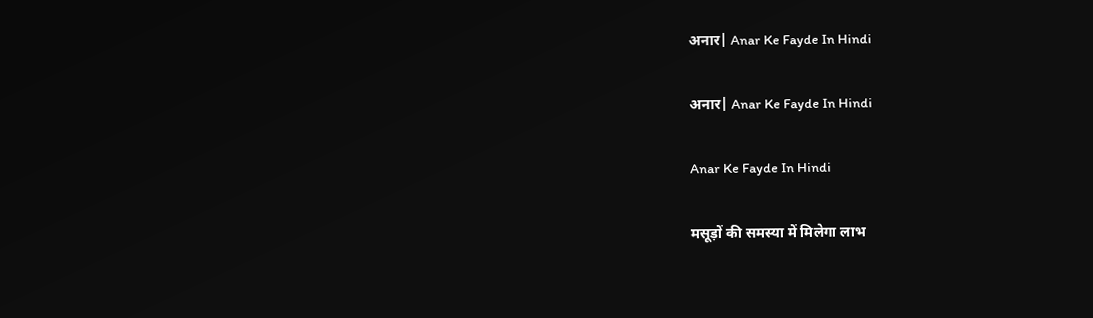अनार| Anar Ke Fayde In Hindi

अनार| Anar Ke Fayde In Hindi

Anar Ke Fayde In Hindi

मसूड़ों की समस्या में मिलेगा लाभ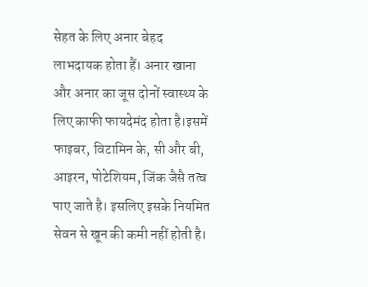सेहत के लिए अनार बेहद लाभदायक होता हैं। अनार खाना और अनार का जूस दोनों स्वास्थ्य के लिए काफी फायदेमंद होता है।इसमें फाइबर, विटामिन के, सी और बी, आइरन, पोटेशियम, जिंक जैसै तत्व पाए जाते है। इसलिए इसके नियमित सेवन से खून की कमी नहीं होती है।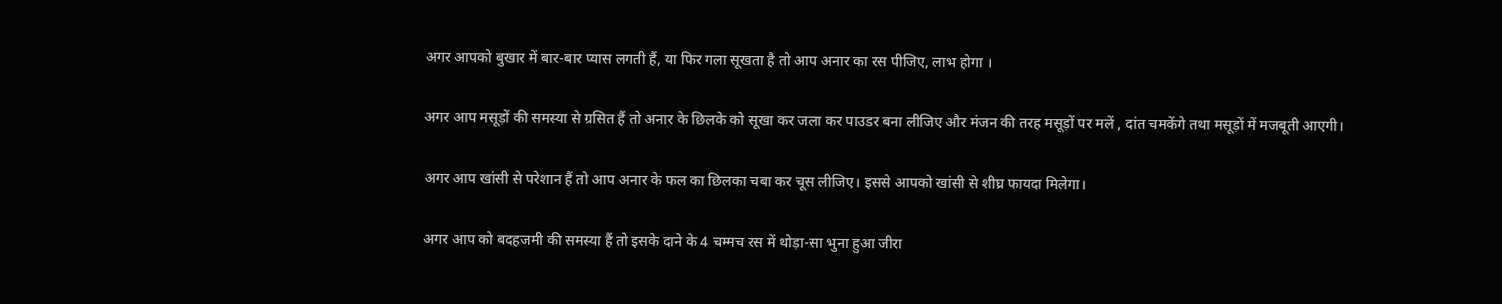अगर आपको बुखार में बार-बार प्यास लगती हैं, या फिर गला सूखता है तो आप अनार का रस पीजिए, लाभ होगा ।

अगर आप मसूड़ों की समस्या से ग्रसित हैं तो अनार के छिलके को सूखा कर जला कर पाउडर बना लीजिए और मंजन की तरह मसूड़ों पर मलें , दांत चमकेंगे तथा मसूड़ों में मजबूती आएगी।

अगर आप खांसी से परेशान हैं तो आप अनार के फल का छिलका चबा कर चूस लीजिए। इससे आपको खांसी से शीघ्र फायदा मिलेगा।

अगर आप को बदहजमी की समस्या हैं तो इसके दाने के 4 चम्मच रस में थोड़ा-सा भुना हुआ जीरा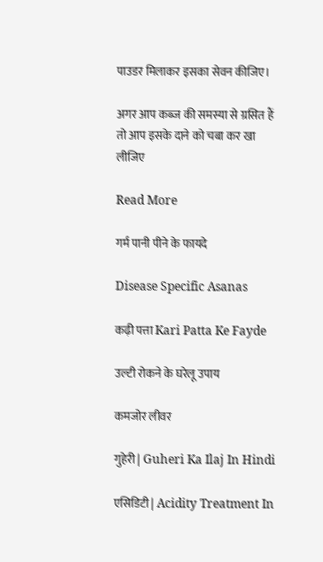पाउडर मिलाकर इसका सेवन कीजिए।

अगर आप कब्ज की समस्या से ग्रसित हैं तो आप इसके दाने को चबा कर खा लीजिए

Read More

गर्म पानी पीने के फायदे

Disease Specific Asanas

कढ़ी पत्ता Kari Patta Ke Fayde

उल्टी रोकने के घरेलू उपाय

कमजोर लीवर

गुहेरी | Guheri Ka Ilaj In Hindi

एसिडिटी | Acidity Treatment In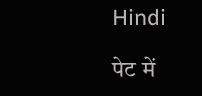Hindi

पेट में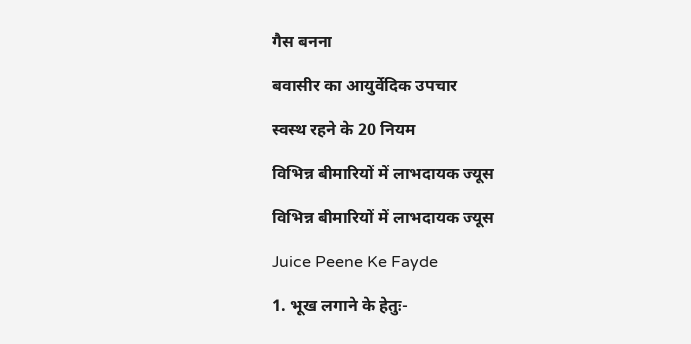गैस बनना

बवासीर का आयुर्वेदिक उपचार

स्वस्थ रहने के 20 नियम

विभिन्न बीमारियों में लाभदायक ज्यूस

विभिन्न बीमारियों में लाभदायक ज्यूस

Juice Peene Ke Fayde

1. भूख लगाने के हेतुः-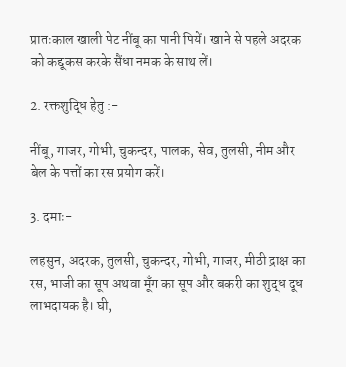प्रातःकाल खाली पेट नींबू का पानी पियें। खाने से पहले अदरक को कद्दूकस करके सैंधा नमक के साथ लें।

2. रक्तशुद्धि हेतु :-

नींबू, गाजर, गोभी, चुकन्दर, पालक, सेव, तुलसी, नीम और बेल के पत्तों का रस प्रयोग करें।

3. दमाः-

लहसुन, अदरक, तुलसी, चुकन्दर, गोभी, गाजर, मीठी द्राक्ष का रस, भाजी का सूप अथवा मूँग का सूप और बकरी का शुद्ध दूध लाभदायक है। घी,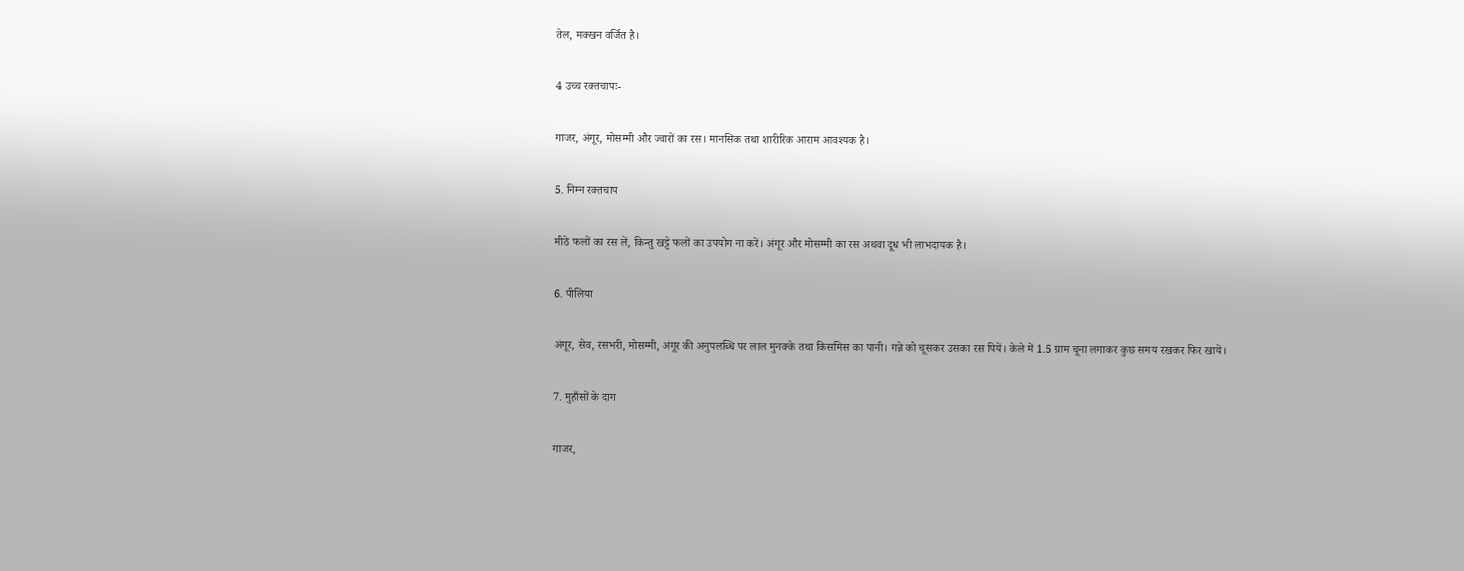तेल, मक्खन वर्जित है।

4 उच्च रक्तचापः-

गाजर, अंगूर, मोसम्मी और ज्वारों का रस। मानसिक तथा शारीरिक आराम आवश्यक है।

5. निम्न रक्तचाप

मीठे फलों का रस लें, किन्तु खट्टे फलों का उपयोग ना करें। अंगूर और मोसम्मी का रस अथवा दूध भी लाभदायक है।

6. पीलिया

अंगूर, सेव, रसभरी, मोसम्मी, अंगूर की अनुपलब्धि पर लाल मुनक्के तथा किसमिस का पानी। गन्ने को चूसकर उसका रस पियें। केले में 1.5 ग्राम चूना लगाकर कुछ समय रखकर फिर खायें।

7. मुहाँसों के दाग

गाजर,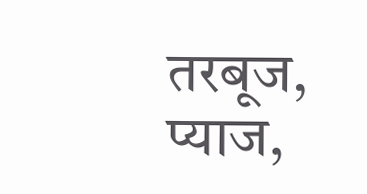तरबूज, प्याज,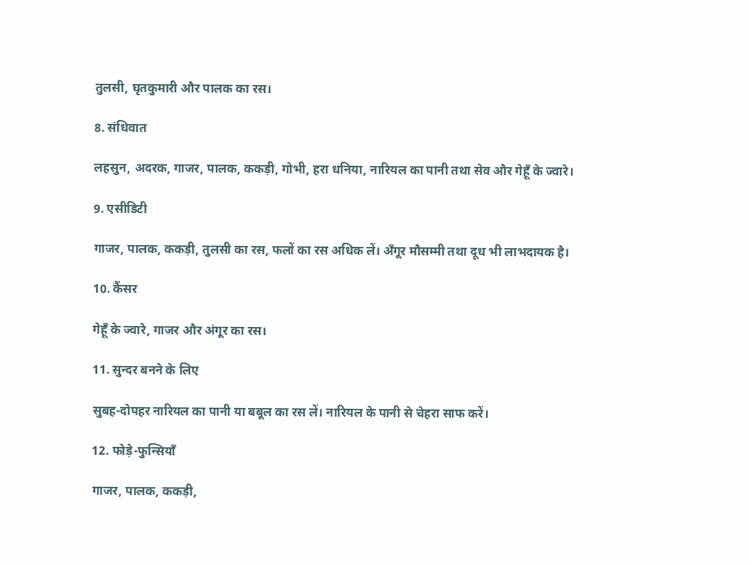तुलसी, घृतकुमारी और पालक का रस।

8. संधिवात

लहसुन, अदरक, गाजर, पालक, ककड़ी, गोभी, हरा धनिया, नारियल का पानी तथा सेव और गेहूँ के ज्वारे।

9. एसीडिटी

गाजर, पालक, ककड़ी, तुलसी का रस, फलों का रस अधिक लें। अँगूर मौसम्मी तथा दूध भी लाभदायक है।

10. कैंसर

गेहूँ के ज्वारे, गाजर और अंगूर का रस।

11. सुन्दर बनने के लिए

सुबह-दोपहर नारियल का पानी या बबूल का रस लें। नारियल के पानी से चेहरा साफ करें।

12. फोड़े-फुन्सियाँ

गाजर, पालक, ककड़ी,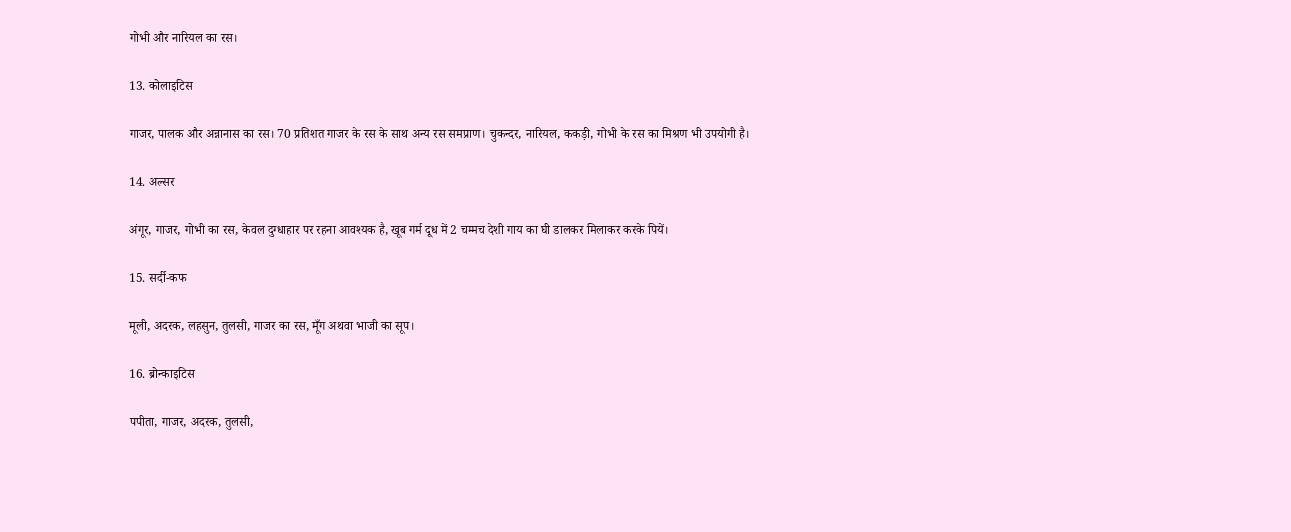गोभी और नारियल का रस।

13. कोलाइटिस

गाजर, पालक और अन्नानास का रस। 70 प्रतिशत गाजर के रस के साथ अन्य रस समप्राण। चुकन्दर, नारियल, ककड़ी, गोभी के रस का मिश्रण भी उपयोगी है।

14. अल्सर

अंगूर, गाजर, गोभी का रस, केवल दुग्धाहार पर रहना आवश्यक है, खूब गर्म दूध में 2 चम्मच देशी गाय का घी डालकर मिलाकर करके पियें।

15. सर्दी-कफ

मूली, अदरक, लहसुन, तुलसी, गाजर का रस, मूँग अथवा भाजी का सूप।

16. ब्रोन्काइटिस

पपीता, गाजर, अदरक, तुलसी,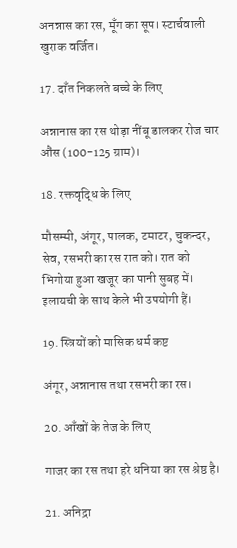अनन्नास का रस, मूँग का सूप। स्टार्चवाली खुराक वर्जित।

17. दाँत निकलते बच्चे के लिए

अन्नानास का रस थोड़ा नींबू डालकर रोज चार औंस (100-125 ग्राम)।

18. रक्तवृद्धि के लिए

मौसम्मी, अंगूर, पालक, टमाटर, चुकन्दर, सेव, रसभरी का रस रात को। रात को भिगोया हुआ खजूर का पानी सुबह में। इलायची के साथ केले भी उपयोगी हैं।

19. स्त्रियों को मासिक धर्म कष्ट

अंगूर, अन्नानास तथा रसभरी का रस।

20. आँखों के तेज के लिए

गाजर का रस तथा हरे धनिया का रस श्रेष्ठ है।

21. अनिद्रा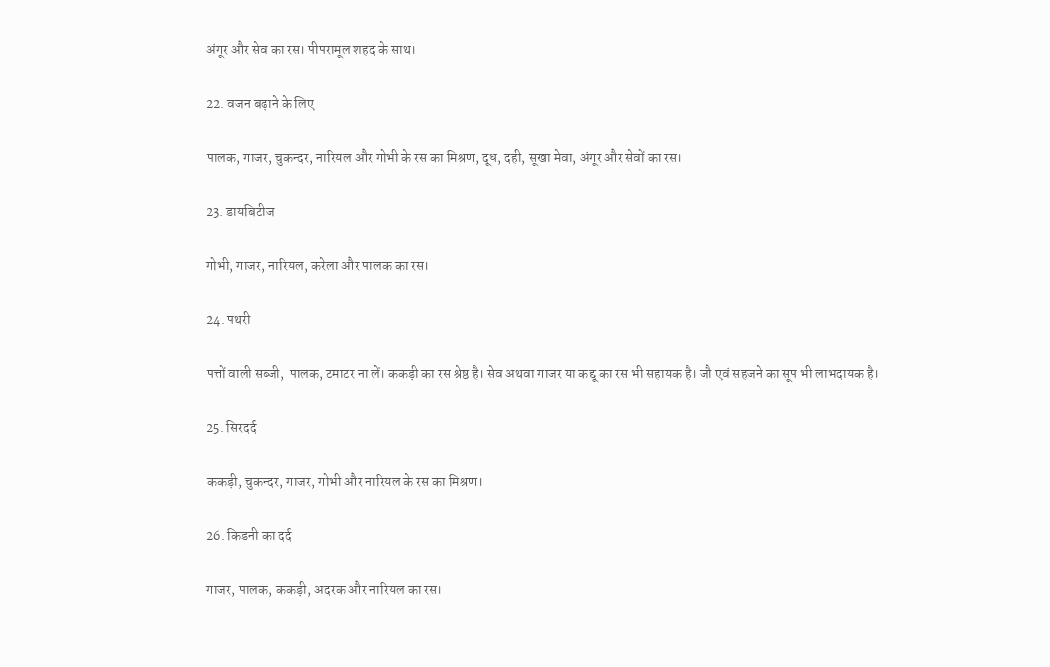अंगूर और सेव का रस। पीपरामूल शहद के साथ।

22. वजन बढ़ाने के लिए

पालक, गाजर, चुकन्दर, नारियल और गोभी के रस का मिश्रण, दूध, दही, सूखा मेवा, अंगूर और सेवों का रस।

23. डायबिटीज

गोभी, गाजर, नारियल, करेला और पालक का रस।

24. पथरी

पत्तों वाली सब्जी,  पालक, टमाटर ना लें। ककड़ी का रस श्रेष्ठ है। सेव अथवा गाजर या कद्दू का रस भी सहायक है। जौ एवं सहजने का सूप भी लाभदायक है।

25. सिरदर्द

ककड़ी, चुकन्दर, गाजर, गोभी और नारियल के रस का मिश्रण।

26. किडनी का दर्द

गाजर, पालक, ककड़ी, अदरक और नारियल का रस।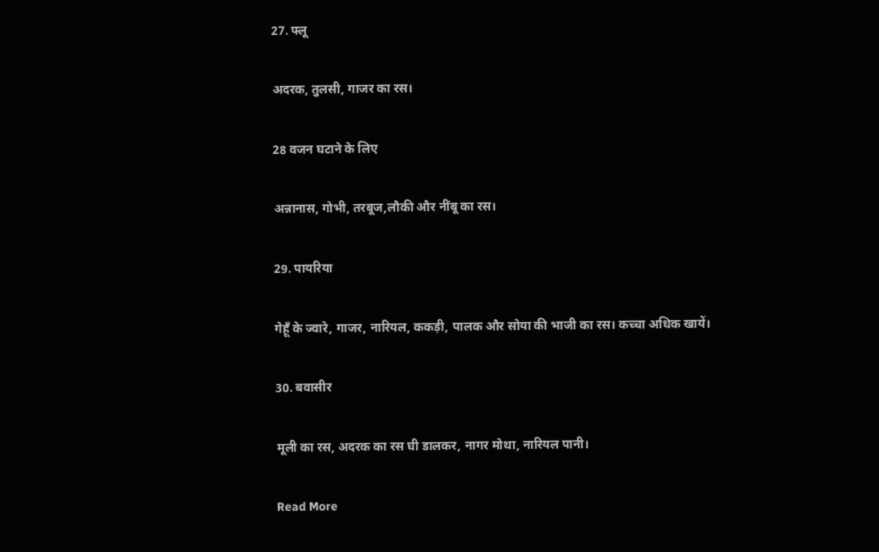27. फ्लू

अदरक, तुलसी, गाजर का रस।

28 वजन घटाने के लिए

अन्नानास, गोभी, तरबूज,लौकी और नींबू का रस।

29. पायरिया

गेहूँ के ज्वारे, गाजर, नारियल, ककड़ी, पालक और सोया की भाजी का रस। कच्चा अधिक खायें।

30. बवासीर

मूली का रस, अदरक का रस घी डालकर, नागर मोथा, नारियल पानी।

Read More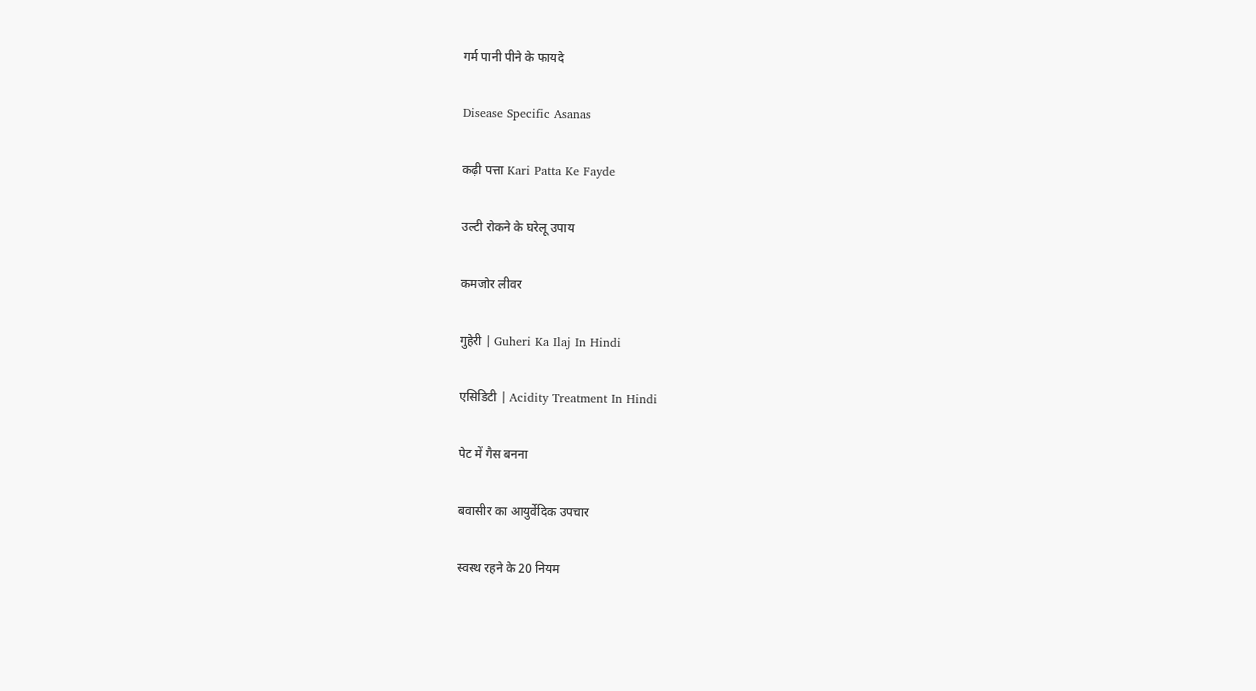गर्म पानी पीने के फायदे

Disease Specific Asanas

कढ़ी पत्ता Kari Patta Ke Fayde

उल्टी रोकने के घरेलू उपाय

कमजोर लीवर

गुहेरी | Guheri Ka Ilaj In Hindi

एसिडिटी | Acidity Treatment In Hindi

पेट में गैस बनना

बवासीर का आयुर्वेदिक उपचार

स्वस्थ रहने के 20 नियम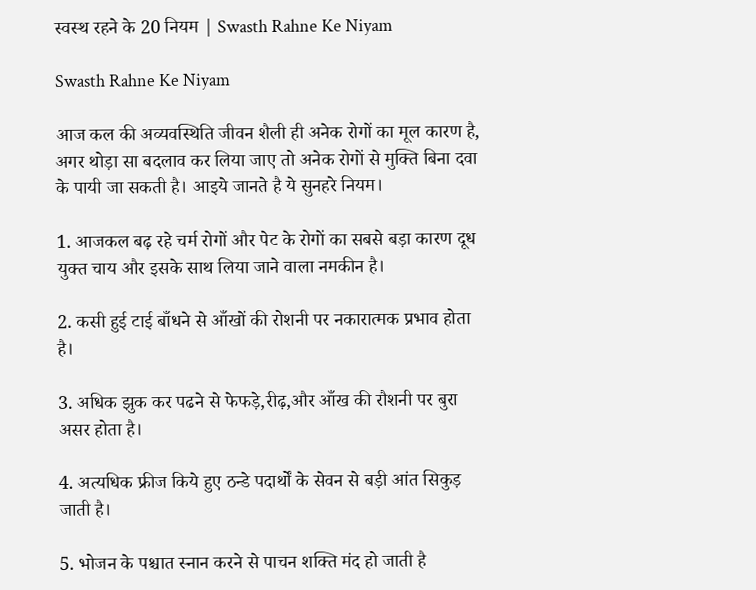स्वस्थ रहने के 20 नियम | Swasth Rahne Ke Niyam

Swasth Rahne Ke Niyam

आज कल की अव्यवस्थिति जीवन शैली ही अनेक रोगों का मूल कारण है, अगर थोड़ा सा बदलाव कर लिया जाए तो अनेक रोगों से मुक्ति बिना दवा के पायी जा सकती है। आइये जानते है ये सुनहरे नियम।

1. आजकल बढ़ रहे चर्म रोगों और पेट के रोगों का सबसे बड़ा कारण दूध युक्त चाय और इसके साथ लिया जाने वाला नमकीन है।

2. कसी हुई टाई बाँधने से आँखों की रोशनी पर नकारात्मक प्रभाव होता है।

3. अधिक झुक कर पढने से फेफड़े,रीढ़,और आँख की रौशनी पर बुरा असर होता है।

4. अत्यधिक फ्रीज किये हुए ठन्डे पदार्थों के सेवन से बड़ी आंत सिकुड़ जाती है।

5. भोजन के पश्चात स्नान करने से पाचन शक्ति मंद हो जाती है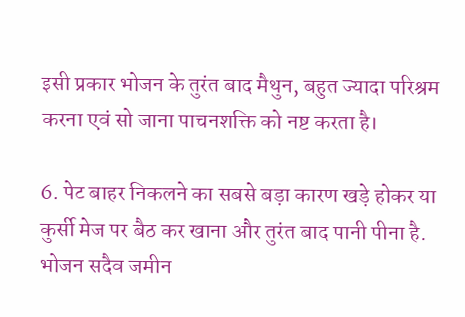इसी प्रकार भोजन के तुरंत बाद मैथुन, बहुत ज्यादा परिश्रम करना एवं सो जाना पाचनशक्ति को नष्ट करता है।

6. पेट बाहर निकलने का सबसे बड़ा कारण खड़े होकर या कुर्सी मेज पर बैठ कर खाना और तुरंत बाद पानी पीना है. भोजन सदैव जमीन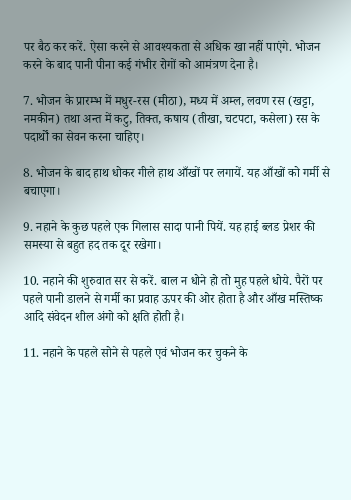पर बैठ कर करें. ऐसा करने से आवश्यकता से अधिक खा नहीं पाएंगे. भोजन करने के बाद पानी पीना कई गंभीर रोगों को आमंत्रण देना है।

7. भोजन के प्रारम्भ में मधुर-रस (मीठा), मध्य में अम्ल, लवण रस (खट्टा, नमकीन) तथा अन्त में कटु, तिक्त, कषाय (तीखा, चटपटा, कसेला) रस के पदार्थों का सेवन करना चाहिए।

8. भोजन के बाद हाथ धोकर गीले हाथ आँखों पर लगायें. यह आँखों को गर्मी से बचाएगा।

9. नहाने के कुछ पहले एक गिलास सादा पानी पियें. यह हाई ब्लड प्रेशर की समस्या से बहुत हद तक दूर रखेगा।

10. नहाने की शुरुवात सर से करें. बाल न धोने हो तो मुह पहले धोये. पैरों पर पहले पानी डालने से गर्मी का प्रवाह ऊपर की ओर होता है और आँख मस्तिष्क आदि संवेदन शील अंगो को क्षति होती है।

11. नहाने के पहले सोने से पहले एवं भोजन कर चुकने के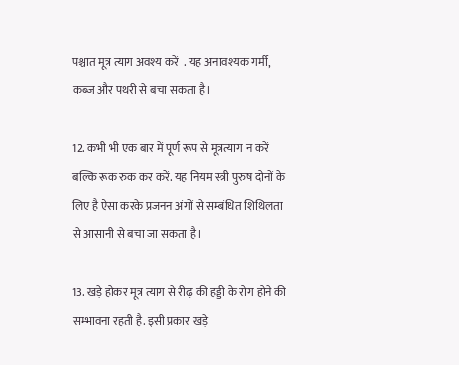पश्चात मूत्र त्याग अवश्य करें  . यह अनावश्यक गर्मी, कब्ज और पथरी से बचा सकता है।

12. कभी भी एक बार में पूर्ण रूप से मूत्रत्याग न करें बल्कि रूक रुक कर करें. यह नियम स्त्री पुरुष दोनों के लिए है ऐसा करके प्रजनन अंगों से सम्बंधित शिथिलता से आसानी से बचा जा सकता है।

13. खड़े होकर मूत्र त्याग से रीढ़ की हड्डी के रोग होने की सम्भावना रहती है. इसी प्रकार खड़े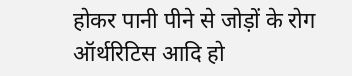होकर पानी पीने से जोड़ों के रोग ऑर्थरिटिस आदि हो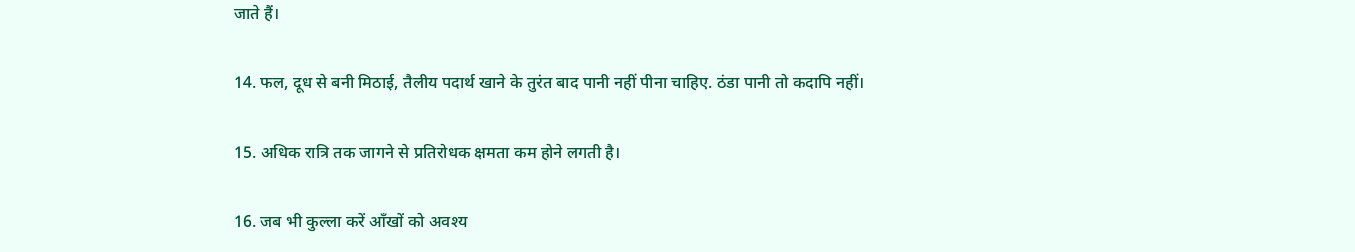जाते हैं।

14. फल, दूध से बनी मिठाई, तैलीय पदार्थ खाने के तुरंत बाद पानी नहीं पीना चाहिए. ठंडा पानी तो कदापि नहीं।

15. अधिक रात्रि तक जागने से प्रतिरोधक क्षमता कम होने लगती है।

16. जब भी कुल्ला करें आँखों को अवश्य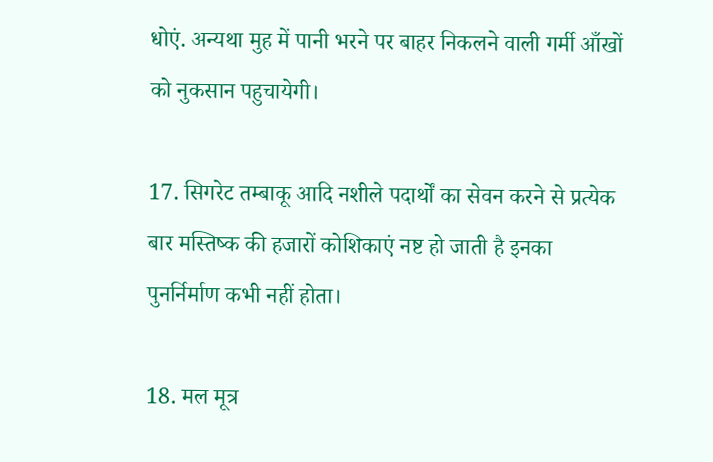धोएं. अन्यथा मुह में पानी भरने पर बाहर निकलने वाली गर्मी आँखों को नुकसान पहुचायेगी।

17. सिगरेट तम्बाकू आदि नशीले पदार्थों का सेवन करने से प्रत्येक बार मस्तिष्क की हजारों कोशिकाएं नष्ट हो जाती है इनका पुनर्निर्माण कभी नहीं होता।

18. मल मूत्र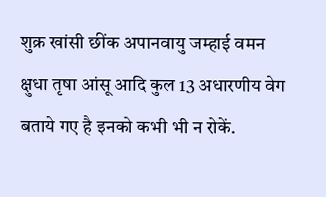शुक्र खांसी छींक अपानवायु जम्हाई वमन क्षुधा तृषा आंसू आदि कुल 13 अधारणीय वेग बताये गए है इनको कभी भी न रोकें.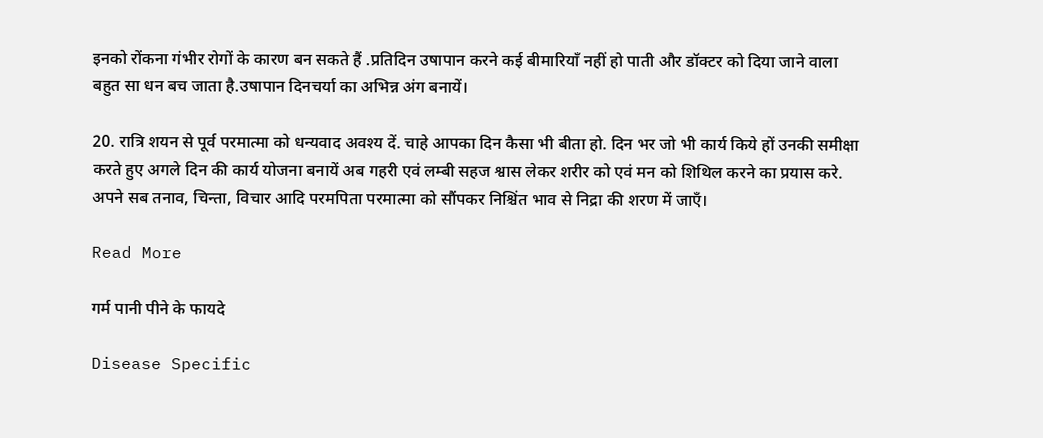इनको रोंकना गंभीर रोगों के कारण बन सकते हैं .प्रतिदिन उषापान करने कई बीमारियाँ नहीं हो पाती और डॉक्टर को दिया जाने वाला बहुत सा धन बच जाता है.उषापान दिनचर्या का अभिन्न अंग बनायें।

20. रात्रि शयन से पूर्व परमात्मा को धन्यवाद अवश्य दें. चाहे आपका दिन कैसा भी बीता हो. दिन भर जो भी कार्य किये हों उनकी समीक्षा करते हुए अगले दिन की कार्य योजना बनायें अब गहरी एवं लम्बी सहज श्वास लेकर शरीर को एवं मन को शिथिल करने का प्रयास करे. अपने सब तनाव, चिन्ता, विचार आदि परमपिता परमात्मा को सौंपकर निश्चिंत भाव से निद्रा की शरण में जाएँ।

Read More

गर्म पानी पीने के फायदे

Disease Specific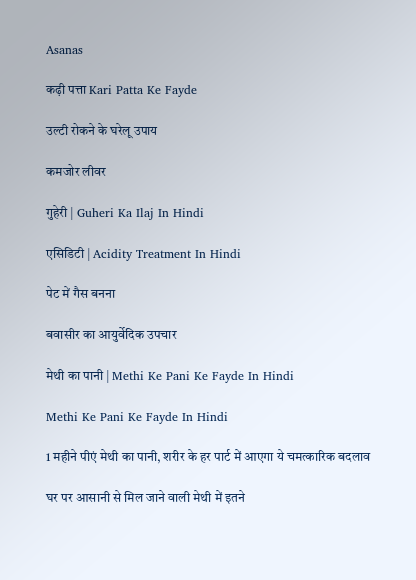Asanas

कढ़ी पत्ता Kari Patta Ke Fayde

उल्टी रोकने के घरेलू उपाय

कमजोर लीवर

गुहेरी | Guheri Ka Ilaj In Hindi

एसिडिटी | Acidity Treatment In Hindi

पेट में गैस बनना

बवासीर का आयुर्वेदिक उपचार

मेथी का पानी | Methi Ke Pani Ke Fayde In Hindi

Methi Ke Pani Ke Fayde In Hindi

1 महीने पीएं मेथी का पानी, शरीर के हर पार्ट में आएगा ये चमत्कारिक बदलाव

घर पर आसानी से मिल जाने वाली मेथी में इतने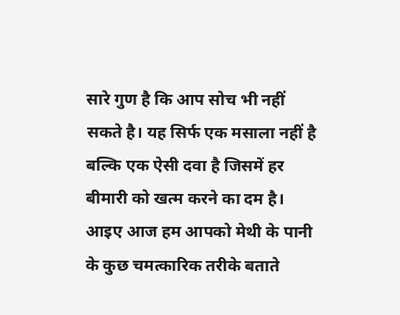सारे गुण है कि आप सोच भी नहीं सकते है। यह सिर्फ एक मसाला नहीं है बल्कि एक ऐसी दवा है जिसमें हर बीमारी को खत्म करने का दम है। आइए आज हम आपको मेथी के पानी के कुछ चमत्कारिक तरीके बताते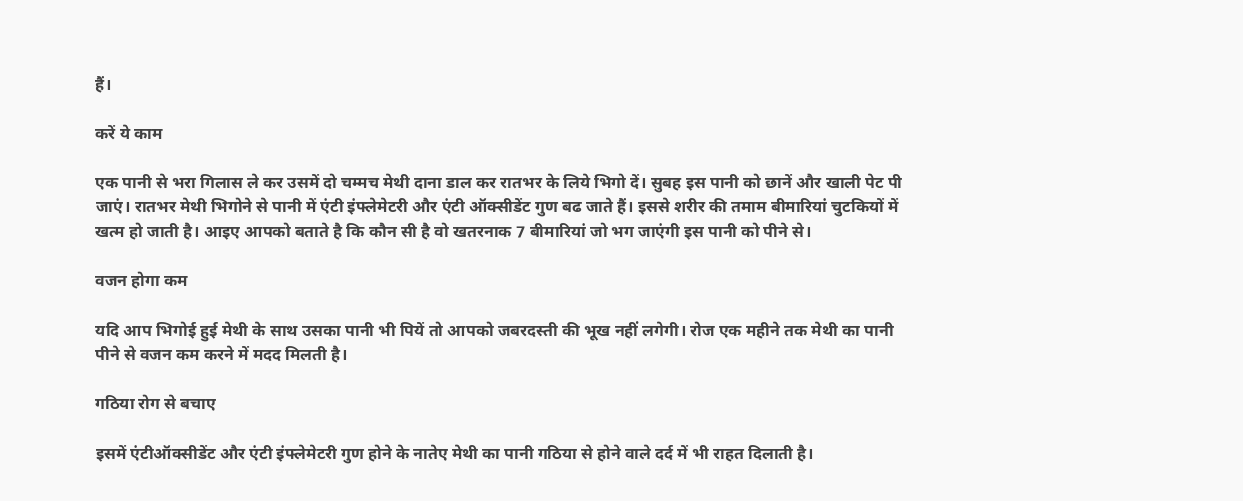हैं।

करें ये काम

एक पानी से भरा गिलास ले कर उसमें दो चम्‍मच मेथी दाना डाल कर रातभर के लिये भिगो दें। सुबह इस पानी को छानें और खाली पेट पी जाएं। रातभर मेथी भिगोने से पानी में एंटी इंफ्लेमेटरी और एंटी ऑक्‍सीडेंट गुण बढ जाते हैं। इससे शरीर की तमाम बीमारियां चुटकियों में खत्म हो जाती है। आइए आपको बताते है कि कौन सी है वो खतरनाक 7 बीमारियां जो भग जाएंगी इस पानी को पीने से।

वजन होगा कम

यदि आप भिगोई हुई मेथी के साथ उसका पानी भी पियें तो आपको जबरदस्‍ती की भूख नहीं लगेगी। रोज एक महीने तक मेथी का पानी पीने से वजन कम करने में मदद मिलती है।

गठिया रोग से बचाए

इसमें एंटीऑक्‍सीडेंट और एंटी इंफ्लेमेटरी गुण होने के नातेए मेथी का पानी गठिया से होने वाले दर्द में भी राहत दिलाती है।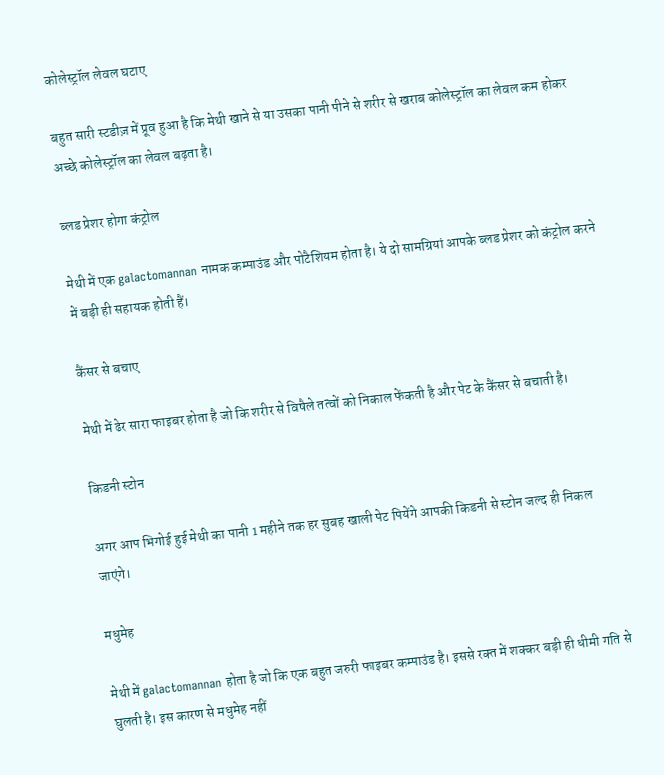कोलेस्‍ट्रॉल लेवल घटाए

बहुत सारी स्‍टडीज़ में प्रूव हुआ है कि मेथी खाने से या उसका पानी पीने से शरीर से खराब कोलेस्‍ट्रॉल का लेवल कम होकर अच्‍छे कोलेस्‍ट्रॉल का लेवल बढ़ता है।

ब्लड प्रेशर होगा कंट्रोल

मेथी में एक galactomannan नामक कम्‍पाउंड और पोटैशियम होता है। ये दो सामग्रियां आपके ब्‍लड प्रेशर को कंट्रोल करने में बड़ी ही सहायक होती हैं।

कैंसर से बचाए

मेथी में ढेर सारा फाइबर होता है जो कि शरीर से विषैले तत्‍वों को निकाल फेंकती है और पेट के कैंसर से बचाती है।

किडनी स्‍टोन

अगर आप भिगोई हुई मेथी का पानी 1 महीने तक हर सुबह खाली पेट पियेंगे आपकी किडनी से स्‍टोन जल्‍द ही निकल जाएंगे।

मधुमेह

मेथी में galactomannan होता है जो कि एक बहुत जरुरी फाइबर कम्‍पाउंड है। इससे रक्‍त में शक्‍कर बड़ी ही धीमी गति से घुलती है। इस कारण से मधुमेह नहीं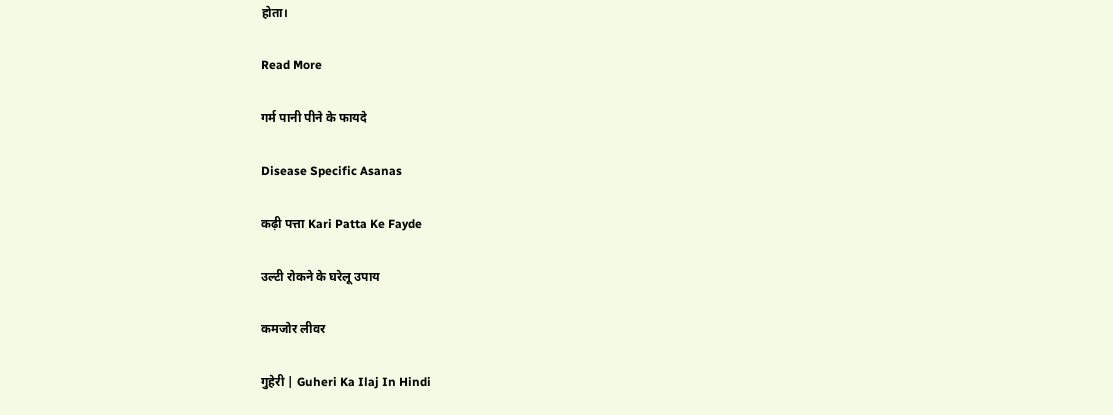होता।

Read More

गर्म पानी पीने के फायदे

Disease Specific Asanas

कढ़ी पत्ता Kari Patta Ke Fayde

उल्टी रोकने के घरेलू उपाय

कमजोर लीवर

गुहेरी | Guheri Ka Ilaj In Hindi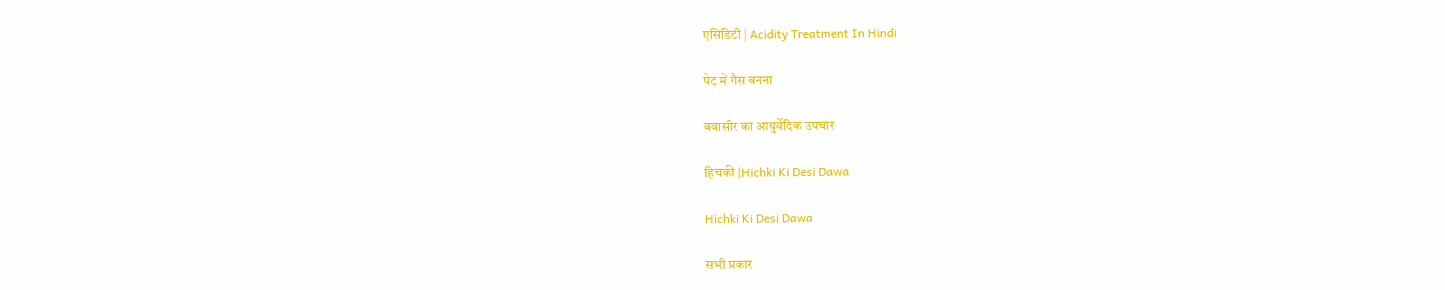एसिडिटी | Acidity Treatment In Hindi

पेट में गैस बनना

बवासीर का आयुर्वेदिक उपचार

हिचकी |Hichki Ki Desi Dawa

Hichki Ki Desi Dawa

सभी प्रकार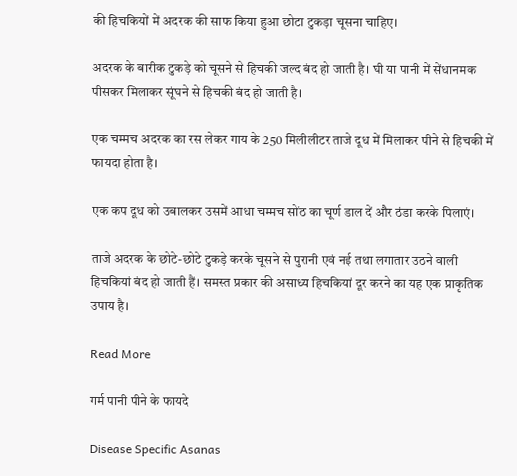की हिचकियों में अदरक की साफ किया हुआ छोटा टुकड़ा चूसना चाहिए।

अदरक के बारीक टुकड़े को चूसने से हिचकी जल्द बंद हो जाती है। घी या पानी में सेंधानमक पीसकर मिलाकर सूंघने से हिचकी बंद हो जाती है।

एक चम्मच अदरक का रस लेकर गाय के 250 मिलीलीटर ताजे दूध में मिलाकर पीने से हिचकी में फायदा होता है।

एक कप दूध को उबालकर उसमें आधा चम्मच सोंठ का चूर्ण डाल दें और ठंडा करके पिलाएं।

ताजे अदरक के छोटे-छोटे टुकड़े करके चूसने से पुरानी एवं नई तथा लगातार उठने वाली हिचकियां बंद हो जाती हैं। समस्त प्रकार की असाध्य हिचकियां दूर करने का यह एक प्राकृतिक उपाय है।

Read More

गर्म पानी पीने के फायदे

Disease Specific Asanas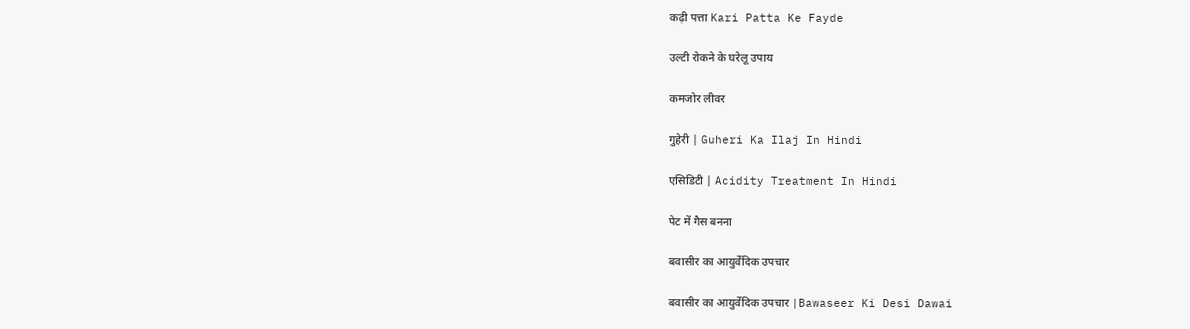कढ़ी पत्ता Kari Patta Ke Fayde

उल्टी रोकने के घरेलू उपाय

कमजोर लीवर

गुहेरी | Guheri Ka Ilaj In Hindi

एसिडिटी | Acidity Treatment In Hindi

पेट में गैस बनना

बवासीर का आयुर्वेदिक उपचार

बवासीर का आयुर्वेदिक उपचार |Bawaseer Ki Desi Dawai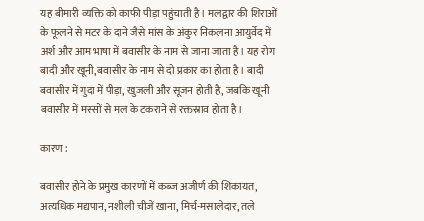यह बीमारी व्यक्ति को काफी पीड़ा पहुंचाती है। मलद्वार की शिराओं के फूलने से मटर के दाने जैसे मांस के अंकुर निकलना आयुर्वेद में अर्श और आम भाषा में बवासीर के नाम से जाना जाता है। यह रोग बादी और खूनी,बवासीर के नाम से दो प्रकार का होता है। बादी बवासीर में गुदा में पीड़ा, खुजली और सूजन होती है, जबकि खूनी बवासीर में मस्सों से मल के टकराने से रक्तस्राव होता है।

कारण :

बवासीर होने के प्रमुख कारणों में कब्ज अजीर्ण की शिकायत, अत्यधिक मद्यपान, नशीली चीजें खाना, मिर्च-मसालेदार, तले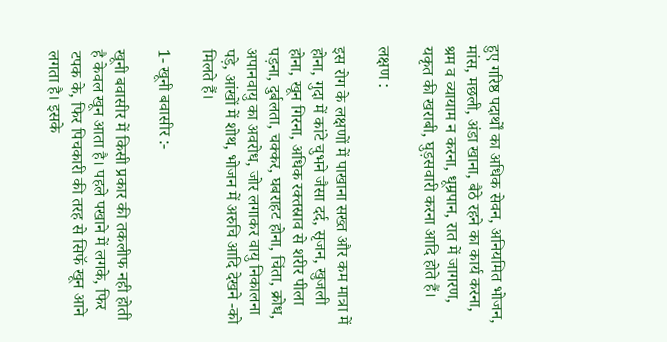हुए गरिष्ठ पदार्थों का अधिक सेवन, अनियमित भोजन, मांस, मछली, अंडा खाना, बैठे रहने का कार्य करना, श्रम व व्यायाम न करना, धूम्रपान, रात में जागरण, यकृत की खराबी, घुड़सवारी करना आदि होते हैं।

लक्षण :

इस रोग के लक्षणों में पाखाना सख्त और कम मात्रा में होना, गुदा में कांटे चुभने जैसा दर्द, सृजन, खुजली होना, खून गिरना, अधिक रक्तस्राव से शरीर पीला पड़ना, दुर्बलता, चक्कर, घबराहट होना, चिंता, क्रोध, अपानवायु का अवरोध, जोर लगाकर वायु निकालना पड़े, आंखों में शोथ, भोजन में अरुचि आदि देखने -को मिलते हैं।

1- खूनी बवासीर :-

खूनी बवासीर में किसी प्रकार की तकलीफ नही होती है केवल खून आता है। पहले पखाने में लगके, फिर टपक के, फिर पिचकारी की तरह से सिफॅ खून आने लगता है। इसके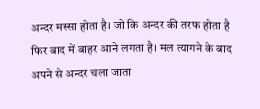अन्दर मस्सा होता है। जो कि अन्दर की तरफ होता है फिर बाद में बाहर आने लगता है। मल त्यागने के बाद अपने से अन्दर चला जाता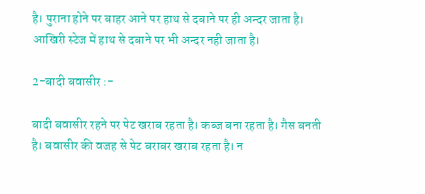है। पुराना होने पर बाहर आने पर हाथ से दबाने पर ही अन्दर जाता है। आखिरी स्टेज में हाथ से दबाने पर भी अन्दर नही जाता है।

2-बादी बवासीर :-

बादी बवासीर रहने पर पेट खराब रहता है। कब्ज बना रहता है। गैस बनती है। बवासीर की वजह से पेट बराबर खराब रहता है। न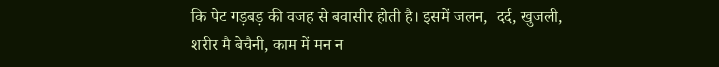कि पेट गड़बड़ की वजह से बवासीर होती है। इसमें जलन,  दर्द, खुजली, शरीर मै बेचैनी, काम में मन न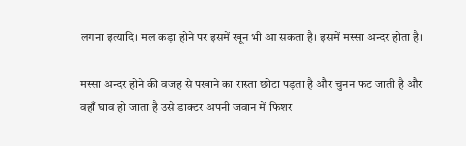लगना इत्यादि। मल कड़ा होने पर इसमें खून भी आ सकता है। इसमें मस्सा अन्दर होता है।

मस्सा अन्दर होने की वजह से पखाने का रास्ता छोटा पड़ता है और चुनन फट जाती है और वहाँ घाव हो जाता है उसे डाक्टर अपनी जवान में फिशर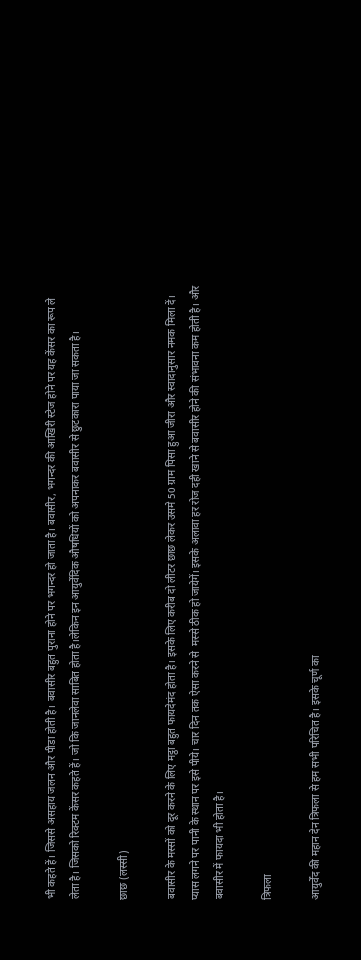भी कहते हें। जिससे असहाय जलन और पीडा होती है। बवासीर बहुत पुराना होने पर भगन्दर हो जाता है। बवासीर, भगन्दर की आखिरी स्टेज होने पर यह केंसर का रूप ले लेता है। जिसको रिक्टम केंसर कहते हें। जो कि जानलेवा साबित होता है।लेकिन इन आयुर्वेदिक औषधियों को अपनाकर बवासीर से छुटकारा पाया जा सकता है।

छाछ (लस्सी)

बवासीर के मस्‍सों को दूर करने के लिए मट्ठा बहुत फायदेमंद होता है। इसके लिए करीब दो लीटर छाछ लेकर उसमे 50 ग्राम पिसा हुआ जीरा और स्‍वादानुसार नमक मिला दें। प्यास लगने पर पानी के स्‍थान पर इसे पीये। चार दिन तक ऐसा करने से  मस्‍से ठीक हो जायेगें। इसके अलावा हर रोज दही खाने से बवासीर होने की संभावना कम होती है। और बवासीर में फायदा भी होता है।

त्रिफला

आयुर्वेंद की महान देन त्रिफला से हम सभी परिचित है। इसके चूर्ण का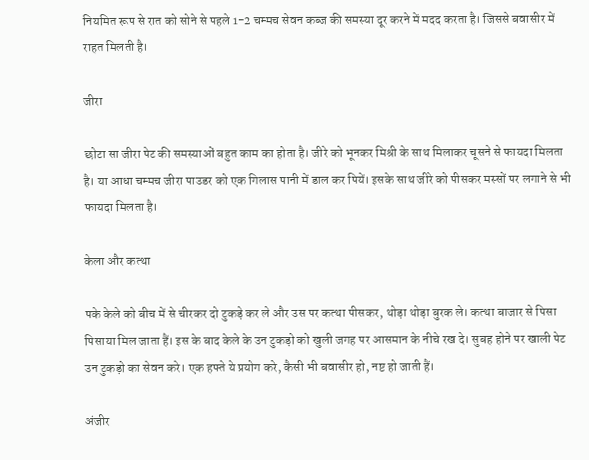नियमित रूप से रात को सोने से पहले 1-2 चम्‍मच सेवन कब्‍ज की समस्‍या दूर करने में मदद करता है। जिससे बवासीर में राहत मिलती है।

जीरा

छोटा सा जीरा पेट की समस्‍याओं बहुत काम का होता है। जीरे को भूनकर मिश्री के साथ मिलाकर चूसने से फायदा मिलता है। या आधा चम्‍मच जीरा पाउडर को एक गिलास पानी में डाल कर पियें। इसके साथ जीरे को पीसकर मस्‍सों पर लगाने से भी फायदा मिलता है।

केला और कत्था

पके केले को बीच में से चीरकर दो टुकड़े कर ले और उस पर कत्था पीसकर, थोड़ा थोड़ा बुरक ले। कत्था बाजार से पिसा पिसाया मिल जाता हैं। इस के बाद केले के उन टुकड़ो को खुली जगह पर आसमान के नीचे रख दे। सुबह होने पर खाली पेट  उन टुकड़ो का सेवन करे। एक हफ्ते ये प्रयोग करे, कैसी भी बवासीर हो, नष्ट हो जाती हैं।

अंजीर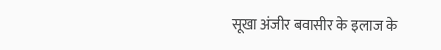सूखा अंजीर बवासीर के इलाज के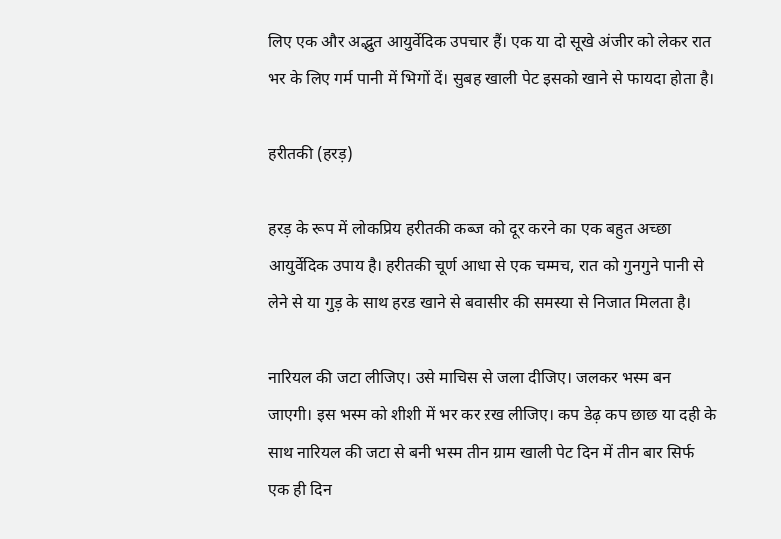लिए एक और अद्भुत आयुर्वेदिक उपचार हैं। एक या दो सूखे अंजीर को लेकर रात भर के लिए गर्म पानी में भिगों दें। सुबह खाली पेट इसको खाने से फायदा होता है।

हरीतकी (हरड़)

हरड़ के रूप में लोकप्रिय हरीतकी कब्‍ज को दूर करने का एक बहुत अच्‍छा आयुर्वेदिक उपाय है। हरीतकी चूर्ण आधा से एक चम्मच, रात को गुनगुने पानी से लेने से या गुड़ के साथ हरड खाने से बवासीर की समस्‍या से निजात मिलता है।

नारियल की जटा लीजिए। उसे माचिस से जला दीजिए। जलकर भस्म बन जाएगी। इस भस्म को शीशी में भर कर ऱख लीजिए। कप डेढ़ कप छाछ या दही के साथ नारियल की जटा से बनी भस्म तीन ग्राम खाली पेट दिन में तीन बार सिर्फ एक ही दिन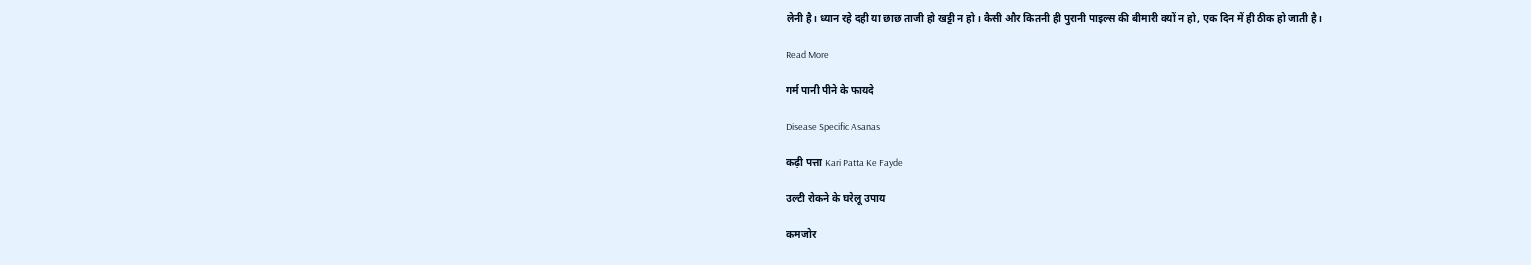लेनी है। ध्यान रहे दही या छाछ ताजी हो खट्टी न हो। कैसी और कितनी ही पुरानी पाइल्स की बीमारी क्यों न हो, एक दिन में ही ठीक हो जाती है।

Read More

गर्म पानी पीने के फायदे

Disease Specific Asanas

कढ़ी पत्ता Kari Patta Ke Fayde

उल्टी रोकने के घरेलू उपाय

कमजोर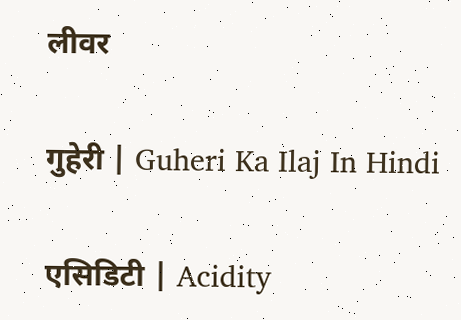लीवर

गुहेरी | Guheri Ka Ilaj In Hindi

एसिडिटी | Acidity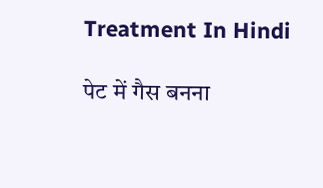Treatment In Hindi

पेट में गैस बनना